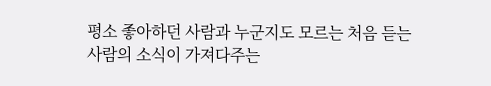평소 좋아하던 사람과 누군지도 모르는 처음 듣는 사람의 소식이 가져다주는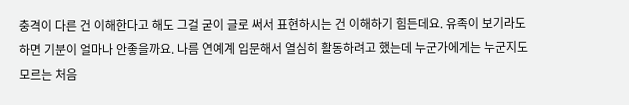충격이 다른 건 이해한다고 해도 그걸 굳이 글로 써서 표현하시는 건 이해하기 힘든데요. 유족이 보기라도 하면 기분이 얼마나 안좋을까요. 나름 연예계 입문해서 열심히 활동하려고 했는데 누군가에게는 누군지도 모르는 처음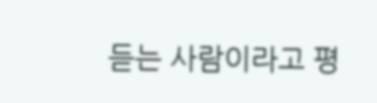듣는 사람이라고 평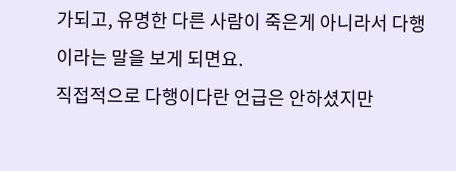가되고, 유명한 다른 사람이 죽은게 아니라서 다행이라는 말을 보게 되면요.
직접적으로 다행이다란 언급은 안하셨지만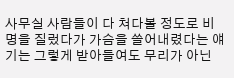사무실 사람들이 다 쳐다볼 정도로 비명을 질렀다가 가슴을 쓸어내렸다는 얘기는 그렇게 받아들여도 무리가 아닌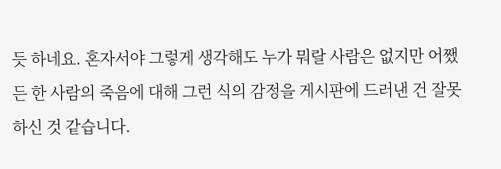듯 하네요. 혼자서야 그렇게 생각해도 누가 뭐랄 사람은 없지만 어쨌든 한 사람의 죽음에 대해 그런 식의 감정을 게시판에 드러낸 건 잘못하신 것 같습니다.